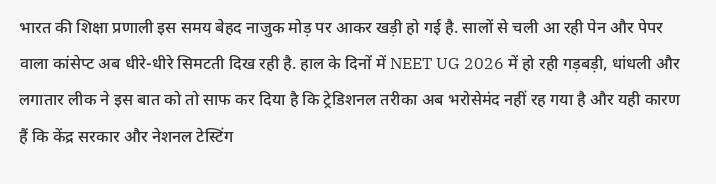भारत की शिक्षा प्रणाली इस समय बेहद नाजुक मोड़ पर आकर खड़ी हो गई है. सालों से चली आ रही पेन और पेपर वाला कांसेप्ट अब धीरे-धीरे सिमटती दिख रही है. हाल के दिनों में NEET UG 2026 में हो रही गड़बड़ी, धांधली और लगातार लीक ने इस बात को तो साफ कर दिया है कि ट्रेडिशनल तरीका अब भरोसेमंद नहीं रह गया है और यही कारण हैं कि केंद्र सरकार और नेशनल टेस्टिंग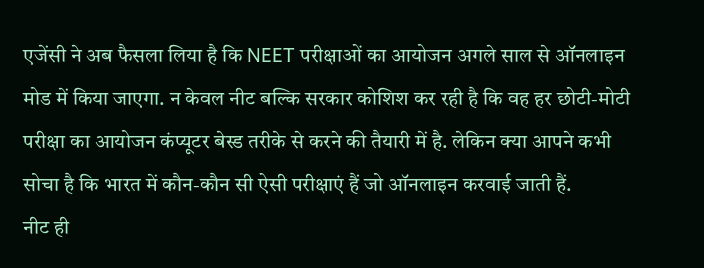एजेंसी ने अब फैसला लिया है कि NEET परीक्षाओं का आयोजन अगले साल से ऑनलाइन मोड में किया जाएगा. न केवल नीट बल्कि सरकार कोशिश कर रही है कि वह हर छोटी-मोटी परीक्षा का आयोजन कंप्यूटर बेस्ड तरीके से करने की तैयारी में है. लेकिन क्या आपने कभी सोचा है कि भारत में कौन-कौन सी ऐसी परीक्षाएं हैं जो ऑनलाइन करवाई जाती हैं.
नीट ही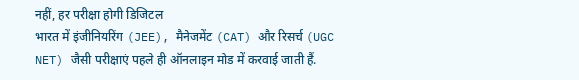नहीं, हर परीक्षा होगी डिजिटल
भारत में इंजीनियरिंग (JEE), मैनेजमेंट (CAT) और रिसर्च (UGC NET) जैसी परीक्षाएं पहले ही ऑनलाइन मोड में करवाई जाती हैं.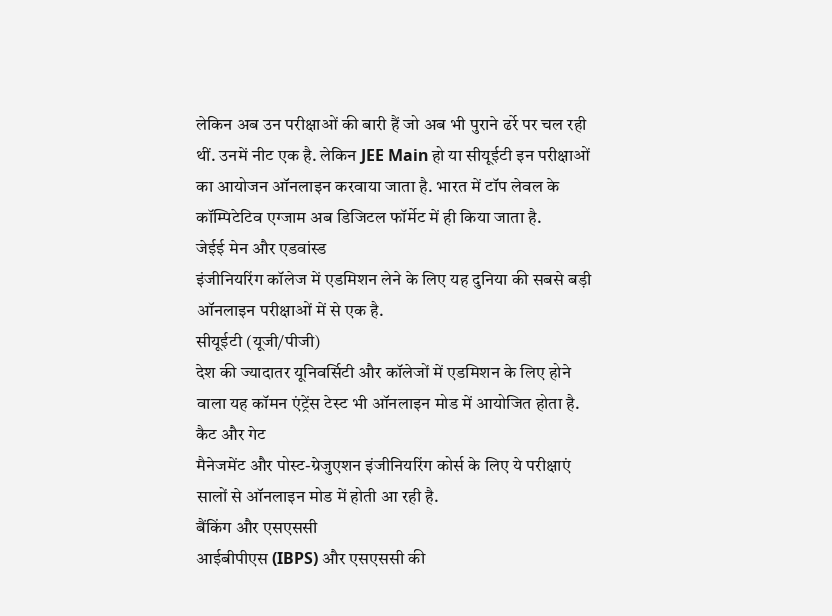लेकिन अब उन परीक्षाओं की बारी हैं जो अब भी पुराने ढर्रे पर चल रही थीं. उनमें नीट एक है. लेकिन JEE Main हो या सीयूईटी इन परीक्षाओं का आयोजन ऑनलाइन करवाया जाता है. भारत में टॉप लेवल के कॉम्पिटेटिव एग्जाम अब डिजिटल फॉर्मेट में ही किया जाता है.
जेईई मेन और एडवांस्ड
इंजीनियरिंग कॉलेज में एडमिशन लेने के लिए यह दुनिया की सबसे बड़ी ऑनलाइन परीक्षाओं में से एक है.
सीयूईटी (यूजी/पीजी)
देश की ज्यादातर यूनिवर्सिटी और कॉलेजों में एडमिशन के लिए होने वाला यह कॉमन एंट्रेंस टेस्ट भी ऑनलाइन मोड में आयोजित होता है.
कैट और गेट
मैनेजमेंट और पोस्ट-ग्रेजुएशन इंजीनियरिंग कोर्स के लिए ये परीक्षाएं सालों से ऑनलाइन मोड में होती आ रही है.
बैंकिंग और एसएससी
आईबीपीएस (IBPS) और एसएससी की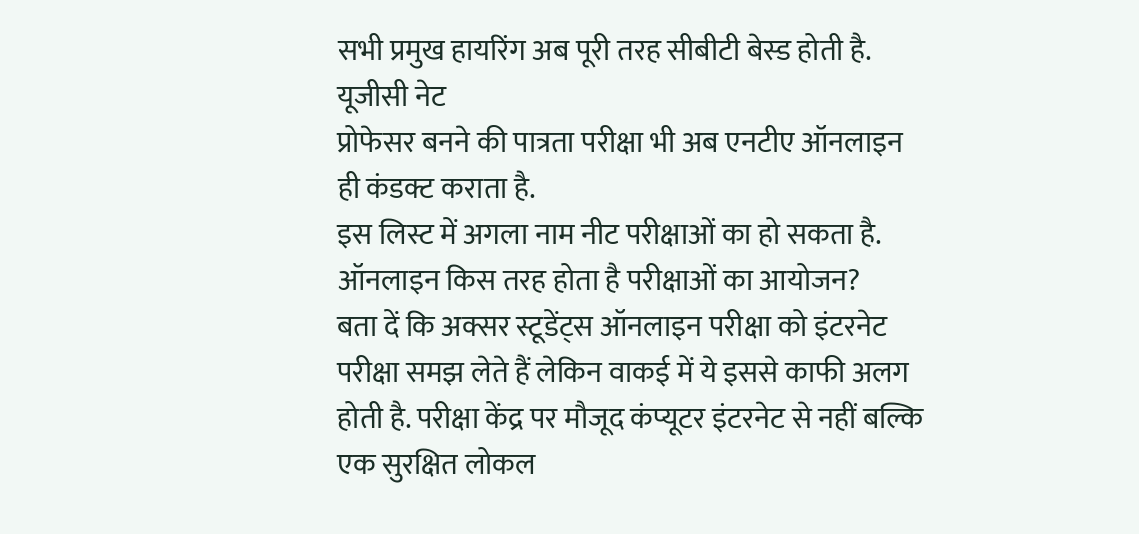सभी प्रमुख हायरिंग अब पूरी तरह सीबीटी बेस्ड होती है.
यूजीसी नेट
प्रोफेसर बनने की पात्रता परीक्षा भी अब एनटीए ऑनलाइन ही कंडक्ट कराता है.
इस लिस्ट में अगला नाम नीट परीक्षाओं का हो सकता है.
ऑनलाइन किस तरह होता है परीक्षाओं का आयोजन?
बता दें कि अक्सर स्टूडेंट्स ऑनलाइन परीक्षा को इंटरनेट परीक्षा समझ लेते हैं लेकिन वाकई में ये इससे काफी अलग होती है. परीक्षा केंद्र पर मौजूद कंप्यूटर इंटरनेट से नहीं बल्कि एक सुरक्षित लोकल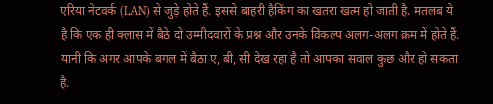एरिया नेटवर्क (LAN) से जुड़े होते हैं. इससे बाहरी हैकिंग का खतरा खत्म हो जाती है. मतलब ये है कि एक ही क्लास में बैठे दो उम्मीदवारों के प्रश्न और उनके विकल्प अलग-अलग क्रम में होते हैं. यानी कि अगर आपके बगल में बैठा ए, बी, सी देख रहा है तो आपका सवाल कुछ और हो सकता है.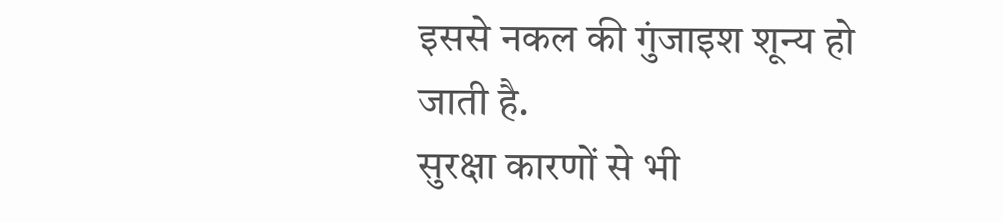इससे नकल की गुंजाइश शून्य हो जाती है.
सुरक्षा कारणों से भी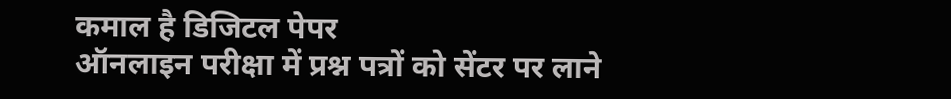कमाल है डिजिटल पेपर
ऑनलाइन परीक्षा में प्रश्न पत्रों को सेंटर पर लाने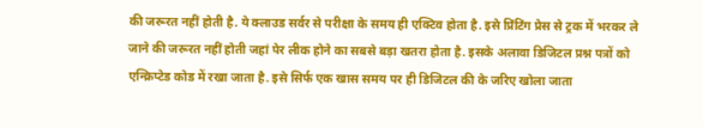की जरूरत नहीं होती है. ये क्लाउड सर्वर से परीक्षा के समय ही एक्टिव होता है. इसे प्रिंटिंग प्रेस से ट्रक में भरकर ले जाने की जरूरत नहीं होती जहां पेर लीक होने का सबसे बड़ा खतरा होता है. इसके अलावा डिजिटल प्रश्न पत्रों को एन्क्रिप्टेड कोड में रखा जाता है. इसे सिर्फ एक खास समय पर ही डिजिटल की के जरिए खोला जाता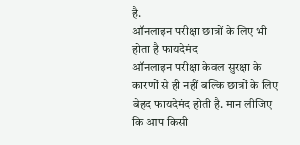है.
ऑनलाइन परीक्षा छात्रों के लिए भी होता है फायदेमंद
ऑनलाइन परीक्षा केवल सुरक्षा के कारणों से ही नहीं बल्कि छात्रों के लिए बेहद फायदेमंद होती है. मान लीजिए कि आप किसी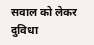सवाल को लेकर दुविधा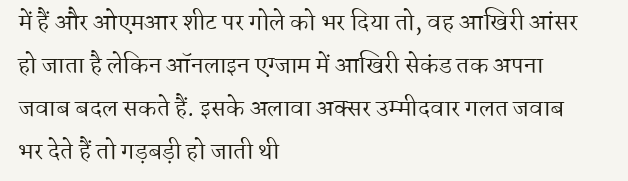में हैं और ओएमआर शीट पर गोले को भर दिया तो, वह आखिरी आंसर हो जाता है लेकिन ऑनलाइन एग्जाम में आखिरी सेकंड तक अपना जवाब बदल सकते हैं. इसके अलावा अक्सर उम्मीदवार गलत जवाब भर देते हैं तो गड़बड़ी हो जाती थी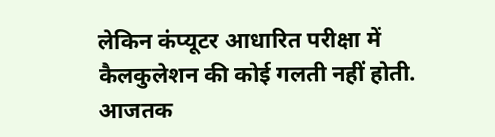लेकिन कंप्यूटर आधारित परीक्षा में कैलकुलेशन की कोई गलती नहीं होती.
आजतक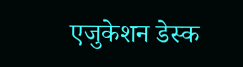एजुकेशन डेस्क